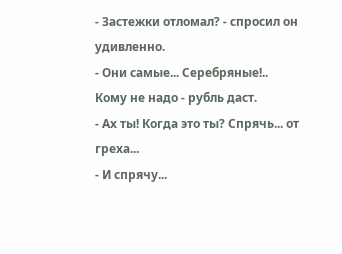- Застежки отломал? - спросил он удивленно.
- Они самые... Серебряные!.. Кому не надо - рубль даст.
- Ах ты! Когда это ты? Спрячь... от греха...
- И спрячу...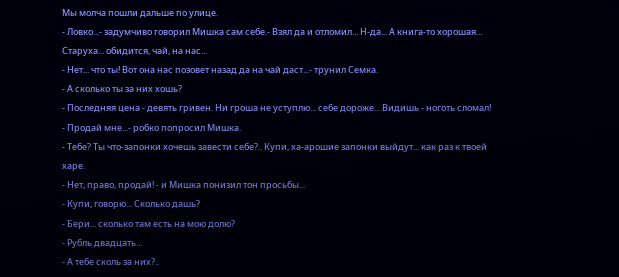Мы молча пошли дальше по улице.
- Ловко...- задумчиво говорил Мишка сам себе.- Взял да и отломил... Н-да... А книга-то хорошая... Старуха... обидится, чай, на нас...
- Нет... что ты! Вот она нас позовет назад да на чай даст...- трунил Семка.
- А сколько ты за них хошь?
- Последняя цена - девять гривен. Ни гроша не уступлю... себе дороже... Видишь - ноготь сломал!
- Продай мне...- робко попросил Мишка.
- Тебе? Ты что-запонки хочешь завести себе?.. Купи, ха-арошие запонки выйдут... как раз к твоей харе.
- Нет, право, продай! - и Мишка понизил тон просьбы...
- Купи, говорю... Сколько дашь?
- Бери... сколько там есть на мою долю?
- Рубль двадцать...
- А тебе сколь за них?..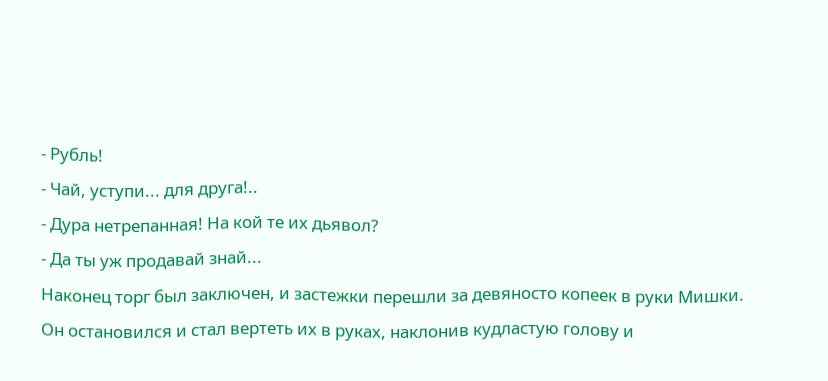- Рубль!
- Чай, уступи... для друга!..
- Дура нетрепанная! На кой те их дьявол?
- Да ты уж продавай знай...
Наконец торг был заключен, и застежки перешли за девяносто копеек в руки Мишки.
Он остановился и стал вертеть их в руках, наклонив кудластую голову и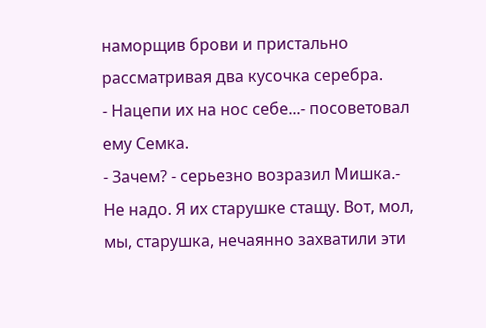наморщив брови и пристально рассматривая два кусочка серебра.
- Нацепи их на нос себе...- посоветовал ему Семка.
- Зачем? - серьезно возразил Мишка.- Не надо. Я их старушке стащу. Вот, мол, мы, старушка, нечаянно захватили эти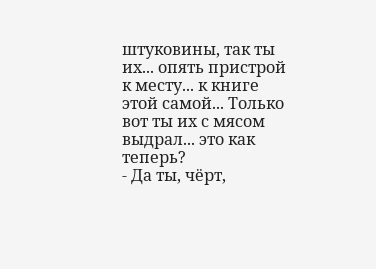штуковины, так ты их... опять пристрой к месту... к книге этой самой... Только вот ты их с мясом выдрал... это как теперь?
- Да ты, чёрт,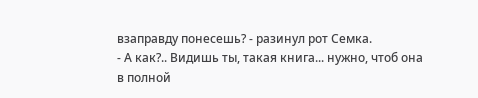взаправду понесешь? - разинул рот Семка.
- А как?.. Видишь ты, такая книга... нужно, чтоб она в полной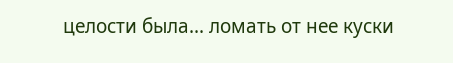целости была... ломать от нее куски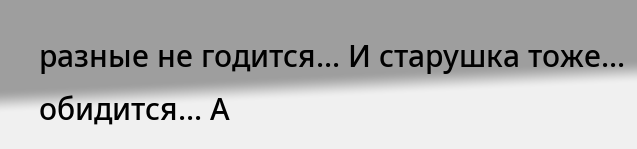разные не годится... И старушка тоже... обидится... А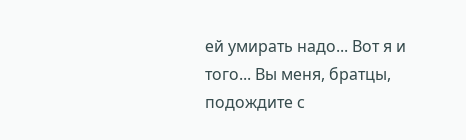ей умирать надо... Вот я и того... Вы меня, братцы, подождите с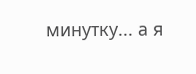минутку... а я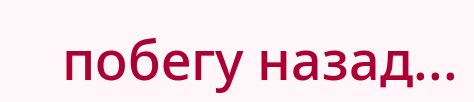побегу назад...